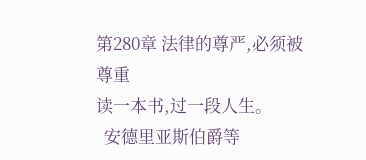第280章 法律的尊严,必须被尊重
读一本书,过一段人生。
  安德里亚斯伯爵等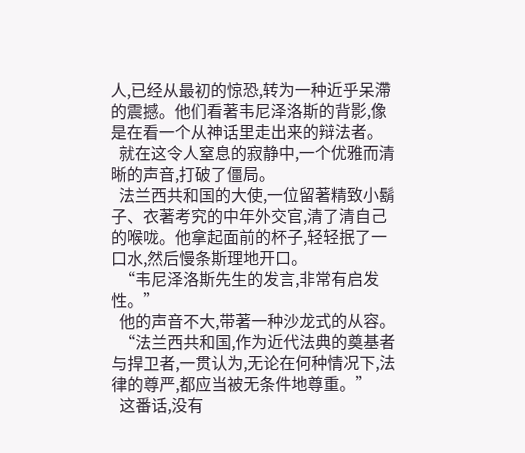人,已经从最初的惊恐,转为一种近乎呆滯的震撼。他们看著韦尼泽洛斯的背影,像是在看一个从神话里走出来的辩法者。
  就在这令人窒息的寂静中,一个优雅而清晰的声音,打破了僵局。
  法兰西共和国的大使,一位留著精致小鬍子、衣著考究的中年外交官,清了清自己的喉咙。他拿起面前的杯子,轻轻抿了一口水,然后慢条斯理地开口。
  “韦尼泽洛斯先生的发言,非常有启发性。”
  他的声音不大,带著一种沙龙式的从容。
  “法兰西共和国,作为近代法典的奠基者与捍卫者,一贯认为,无论在何种情况下,法律的尊严,都应当被无条件地尊重。”
  这番话,没有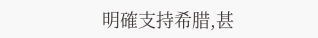明確支持希腊,甚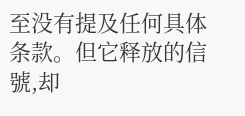至没有提及任何具体条款。但它释放的信號,却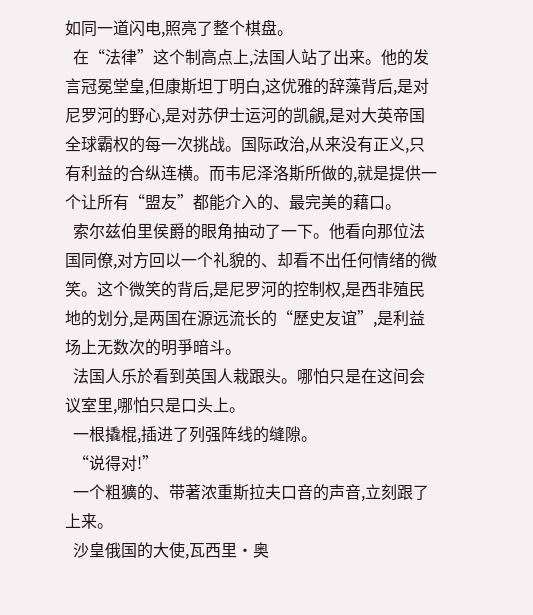如同一道闪电,照亮了整个棋盘。
  在“法律”这个制高点上,法国人站了出来。他的发言冠冕堂皇,但康斯坦丁明白,这优雅的辞藻背后,是对尼罗河的野心,是对苏伊士运河的凯覦,是对大英帝国全球霸权的每一次挑战。国际政治,从来没有正义,只有利益的合纵连横。而韦尼泽洛斯所做的,就是提供一个让所有“盟友”都能介入的、最完美的藉口。
  索尔兹伯里侯爵的眼角抽动了一下。他看向那位法国同僚,对方回以一个礼貌的、却看不出任何情绪的微笑。这个微笑的背后,是尼罗河的控制权,是西非殖民地的划分,是两国在源远流长的“歷史友谊”,是利益场上无数次的明爭暗斗。
  法国人乐於看到英国人栽跟头。哪怕只是在这间会议室里,哪怕只是口头上。
  一根撬棍,插进了列强阵线的缝隙。
  “说得对!”
  一个粗獷的、带著浓重斯拉夫口音的声音,立刻跟了上来。
  沙皇俄国的大使,瓦西里·奥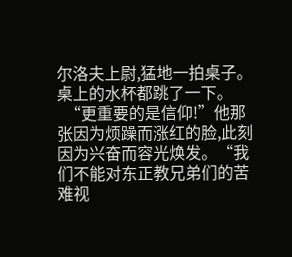尔洛夫上尉,猛地一拍桌子。桌上的水杯都跳了一下。
  “更重要的是信仰!”他那张因为烦躁而涨红的脸,此刻因为兴奋而容光焕发。“我们不能对东正教兄弟们的苦难视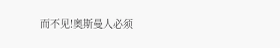而不见!奥斯曼人必须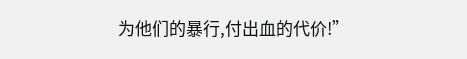为他们的暴行,付出血的代价!”